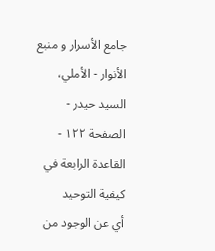جامع الأسرار و منبع الأنوار - الأملي، السيد حيدر - الصفحة ١٢٢ - القاعدة الرابعة في كيفية التوحيد
أي عن الوجود من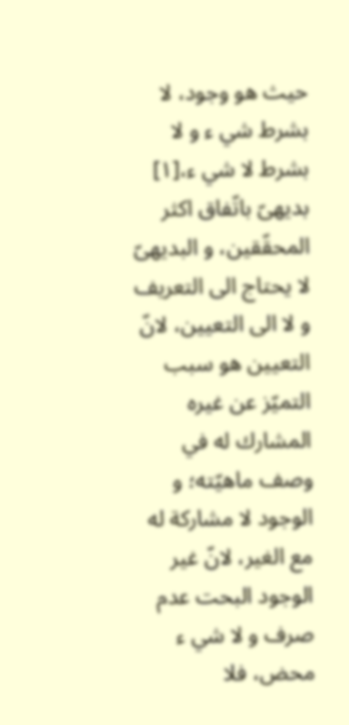حيث هو وجود، لا بشرط شي ء و لا بشرط لا شي ء،[١] بديهىّ باتّفاق اكثر المحقّقين، و البديهىّ لا يحتاج الى التعريف و لا الى التعيين، لانّ التعيين هو سبب التميّز عن غيره المشارك له في وصف ماهيّته؛ و الوجود لا مشاركة له مع الغير، لانّ غير الوجود البحت عدم صرف و لا شي ء محض، فلا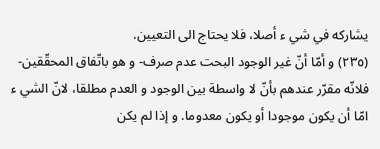يشاركه في شي ء أصلا، فلا يحتاج الى التعيين.
(٢٣٥) و أمّا أنّ غير الوجود البحت عدم صرف- و هو باتّفاق المحقّقين- فلانّه مقرّر عندهم بأنّ لا واسطة بين الوجود و العدم مطلقا، لانّ الشي ء امّا أن يكون موجودا أو يكون معدوما. و إذا لم يكن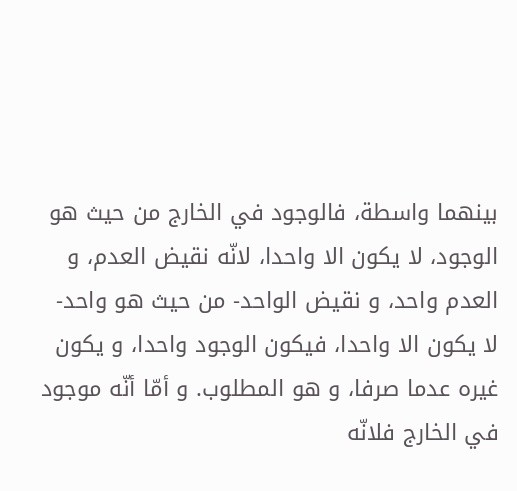بينهما واسطة، فالوجود في الخارج من حيث هو الوجود، لا يكون الا واحدا، لانّه نقيض العدم، و العدم واحد، و نقيض الواحد- من حيث هو واحد- لا يكون الا واحدا، فيكون الوجود واحدا، و يكون غيره عدما صرفا، و هو المطلوب. و أمّا أنّه موجود في الخارج فلانّه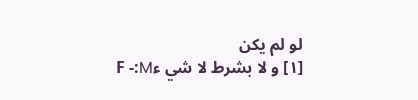لو لم يكن
[١] و لا بشرط لا شي ءF -:M